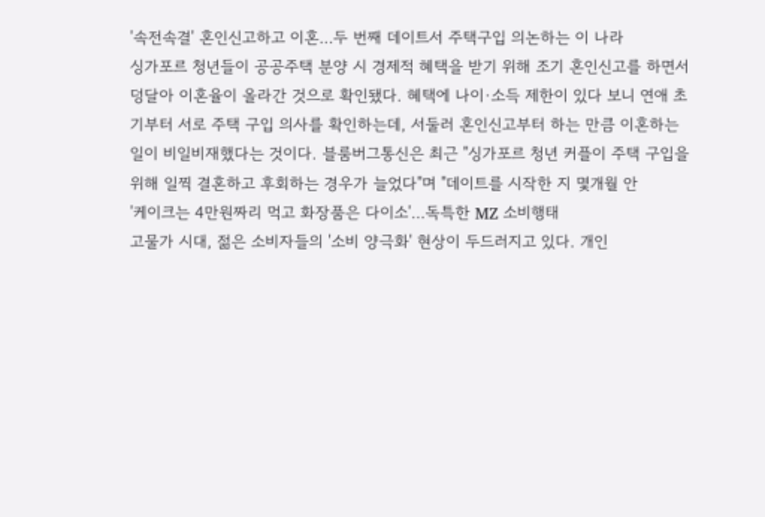'속전속결' 혼인신고하고 이혼…두 번째 데이트서 주택구입 의논하는 이 나라
싱가포르 청년들이 공공주택 분양 시 경제적 혜택을 받기 위해 조기 혼인신고를 하면서 덩달아 이혼율이 올라간 것으로 확인됐다. 혜택에 나이·소득 제한이 있다 보니 연애 초기부터 서로 주택 구입 의사를 확인하는데, 서둘러 혼인신고부터 하는 만큼 이혼하는 일이 비일비재했다는 것이다. 블룸버그통신은 최근 "싱가포르 청년 커플이 주택 구입을 위해 일찍 결혼하고 후회하는 경우가 늘었다"며 "데이트를 시작한 지 몇개월 안
'케이크는 4만원짜리 먹고 화장품은 다이소'…독특한 MZ 소비행태
고물가 시대, 젊은 소비자들의 '소비 양극화' 현상이 두드러지고 있다. 개인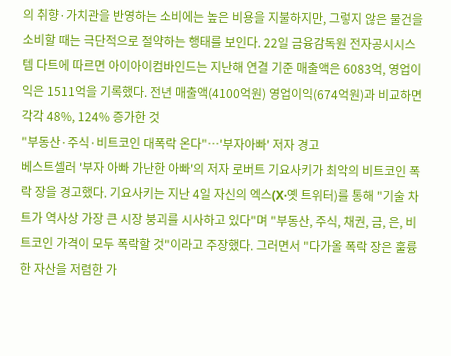의 취향·가치관을 반영하는 소비에는 높은 비용을 지불하지만, 그렇지 않은 물건을 소비할 때는 극단적으로 절약하는 행태를 보인다. 22일 금융감독원 전자공시시스템 다트에 따르면 아이아이컴바인드는 지난해 연결 기준 매출액은 6083억, 영업이익은 1511억을 기록했다. 전년 매출액(4100억원) 영업이익(674억원)과 비교하면 각각 48%, 124% 증가한 것
"부동산·주식·비트코인 대폭락 온다"…'부자아빠' 저자 경고
베스트셀러 '부자 아빠 가난한 아빠'의 저자 로버트 기요사키가 최악의 비트코인 폭락 장을 경고했다. 기요사키는 지난 4일 자신의 엑스(X·옛 트위터)를 통해 "기술 차트가 역사상 가장 큰 시장 붕괴를 시사하고 있다"며 "부동산, 주식, 채권, 금, 은, 비트코인 가격이 모두 폭락할 것"이라고 주장했다. 그러면서 "다가올 폭락 장은 훌륭한 자산을 저렴한 가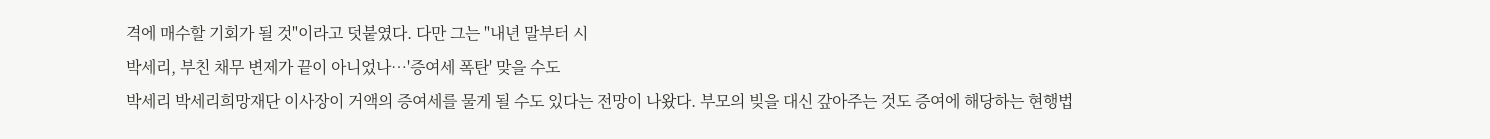격에 매수할 기회가 될 것"이라고 덧붙였다. 다만 그는 "내년 말부터 시
박세리, 부친 채무 변제가 끝이 아니었나…'증여세 폭탄' 맞을 수도
박세리 박세리희망재단 이사장이 거액의 증여세를 물게 될 수도 있다는 전망이 나왔다. 부모의 빚을 대신 갚아주는 것도 증여에 해당하는 현행법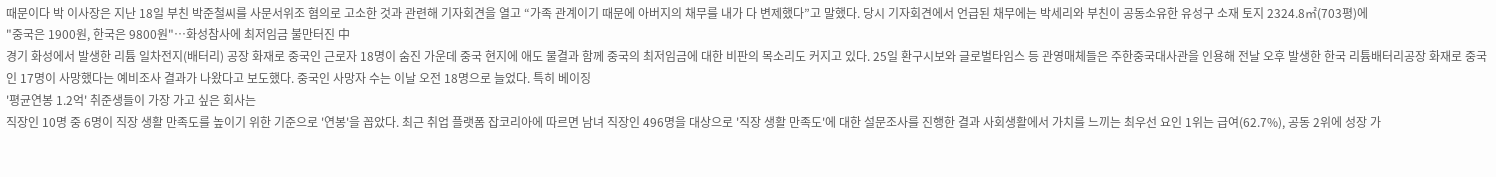때문이다 박 이사장은 지난 18일 부친 박준철씨를 사문서위조 혐의로 고소한 것과 관련해 기자회견을 열고 “가족 관계이기 때문에 아버지의 채무를 내가 다 변제했다”고 말했다. 당시 기자회견에서 언급된 채무에는 박세리와 부친이 공동소유한 유성구 소재 토지 2324.8㎡(703평)에
"중국은 1900원, 한국은 9800원"…화성참사에 최저임금 불만터진 中
경기 화성에서 발생한 리튬 일차전지(배터리) 공장 화재로 중국인 근로자 18명이 숨진 가운데 중국 현지에 애도 물결과 함께 중국의 최저임금에 대한 비판의 목소리도 커지고 있다. 25일 환구시보와 글로벌타임스 등 관영매체들은 주한중국대사관을 인용해 전날 오후 발생한 한국 리튬배터리공장 화재로 중국인 17명이 사망했다는 예비조사 결과가 나왔다고 보도했다. 중국인 사망자 수는 이날 오전 18명으로 늘었다. 특히 베이징
'평균연봉 1.2억' 취준생들이 가장 가고 싶은 회사는
직장인 10명 중 6명이 직장 생활 만족도를 높이기 위한 기준으로 '연봉'을 꼽았다. 최근 취업 플랫폼 잡코리아에 따르면 남녀 직장인 496명을 대상으로 '직장 생활 만족도'에 대한 설문조사를 진행한 결과 사회생활에서 가치를 느끼는 최우선 요인 1위는 급여(62.7%), 공동 2위에 성장 가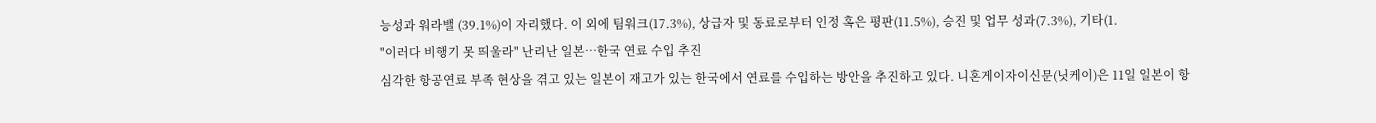능성과 워라밸 (39.1%)이 자리했다. 이 외에 팀워크(17.3%), 상급자 및 동료로부터 인정 혹은 평판(11.5%), 승진 및 업무 성과(7.3%), 기타(1.
"이러다 비행기 못 띄울라" 난리난 일본…한국 연료 수입 추진
심각한 항공연료 부족 현상을 겪고 있는 일본이 재고가 있는 한국에서 연료를 수입하는 방안을 추진하고 있다. 니혼게이자이신문(닛케이)은 11일 일본이 항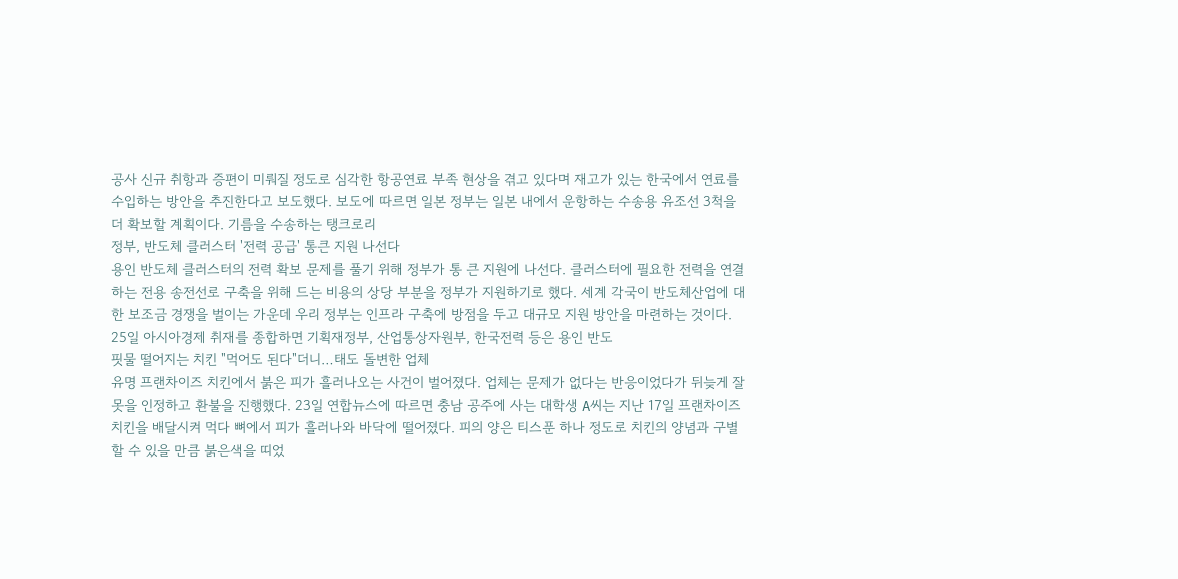공사 신규 취항과 증편이 미뤄질 정도로 심각한 항공연료 부족 현상을 겪고 있다며 재고가 있는 한국에서 연료를 수입하는 방안을 추진한다고 보도했다. 보도에 따르면 일본 정부는 일본 내에서 운항하는 수송용 유조선 3척을 더 확보할 계획이다. 기름을 수송하는 탱크로리
정부, 반도체 클러스터 '전력 공급' 통큰 지원 나선다
용인 반도체 클러스터의 전력 확보 문제를 풀기 위해 정부가 통 큰 지원에 나선다. 클러스터에 필요한 전력을 연결하는 전용 송전선로 구축을 위해 드는 비용의 상당 부분을 정부가 지원하기로 했다. 세계 각국이 반도체산업에 대한 보조금 경쟁을 벌이는 가운데 우리 정부는 인프라 구축에 방점을 두고 대규모 지원 방안을 마련하는 것이다. 25일 아시아경제 취재를 종합하면 기획재정부, 산업통상자원부, 한국전력 등은 용인 반도
핏물 떨어지는 치킨 "먹어도 된다"더니…태도 돌변한 업체
유명 프랜차이즈 치킨에서 붉은 피가 흘러나오는 사건이 벌어졌다. 업체는 문제가 없다는 반응이었다가 뒤늦게 잘못을 인정하고 환불을 진행했다. 23일 연합뉴스에 따르면 충남 공주에 사는 대학생 A씨는 지난 17일 프랜차이즈 치킨을 배달시켜 먹다 뼈에서 피가 흘러나와 바닥에 떨어졌다. 피의 양은 티스푼 하나 정도로 치킨의 양념과 구별할 수 있을 만큼 붉은색을 띠었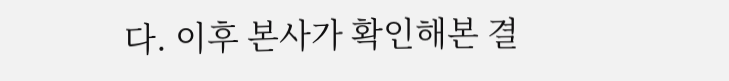다. 이후 본사가 확인해본 결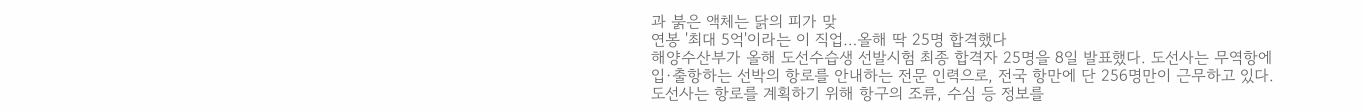과 붉은 액체는 닭의 피가 맞
연봉 '최대 5억'이라는 이 직업…올해 딱 25명 합격했다
해양수산부가 올해 도선수습생 선발시험 최종 합격자 25명을 8일 발표했다. 도선사는 무역항에 입·출항하는 선박의 항로를 안내하는 전문 인력으로, 전국 항만에 단 256명만이 근무하고 있다. 도선사는 항로를 계획하기 위해 항구의 조류, 수심 등 정보를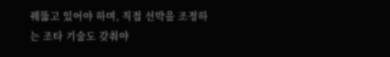꿰뚫고 있어야 하며, 직접 선박을 조정하는 조타 기술도 갖춰야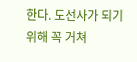한다. 도선사가 되기 위해 꼭 거쳐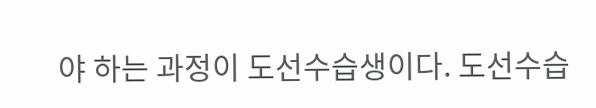야 하는 과정이 도선수습생이다. 도선수습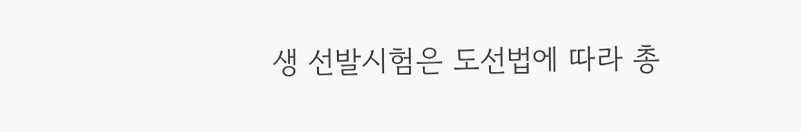생 선발시험은 도선법에 따라 총